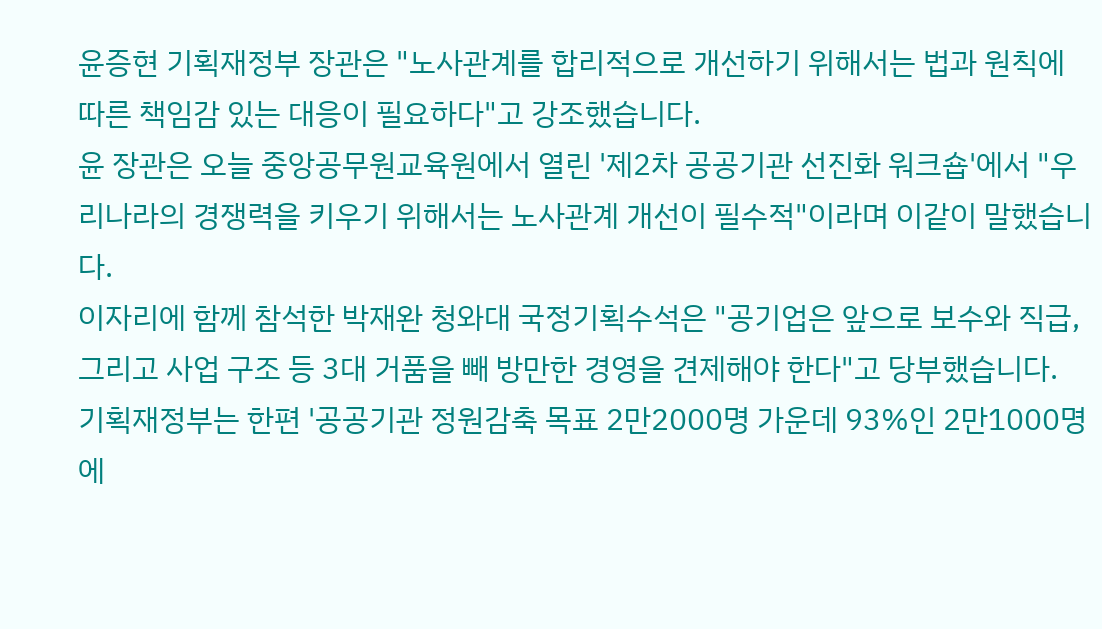윤증현 기획재정부 장관은 "노사관계를 합리적으로 개선하기 위해서는 법과 원칙에 따른 책임감 있는 대응이 필요하다"고 강조했습니다.
윤 장관은 오늘 중앙공무원교육원에서 열린 '제2차 공공기관 선진화 워크숍'에서 "우리나라의 경쟁력을 키우기 위해서는 노사관계 개선이 필수적"이라며 이같이 말했습니다.
이자리에 함께 참석한 박재완 청와대 국정기획수석은 "공기업은 앞으로 보수와 직급, 그리고 사업 구조 등 3대 거품을 빼 방만한 경영을 견제해야 한다"고 당부했습니다.
기획재정부는 한편 '공공기관 정원감축 목표 2만2000명 가운데 93%인 2만1000명에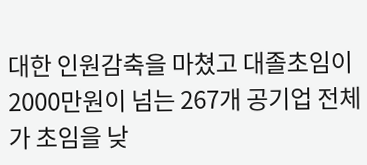대한 인원감축을 마쳤고 대졸초임이 2000만원이 넘는 267개 공기업 전체가 초임을 낮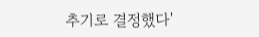추기로 결정했다'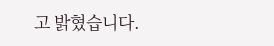고 밝혔습니다.